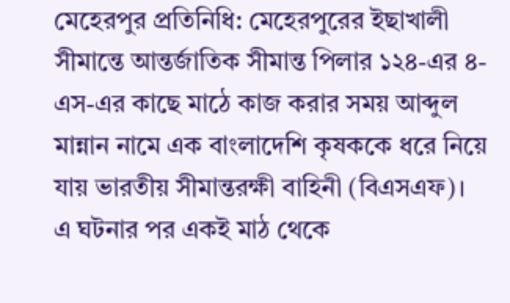মেহেরপুর প্রতিনিধি: মেহেরপুরের ইছাখালী সীমান্তে আন্তর্জাতিক সীমান্ত পিলার ১২৪-এর ৪-এস-এর কাছে মাঠে কাজ করার সময় আব্দুল মান্নান নামে এক বাংলাদেশি কৃষককে ধরে নিয়ে যায় ভারতীয় সীমান্তরক্ষী বাহিনী (বিএসএফ)।
এ ঘটনার পর একই মাঠ থেকে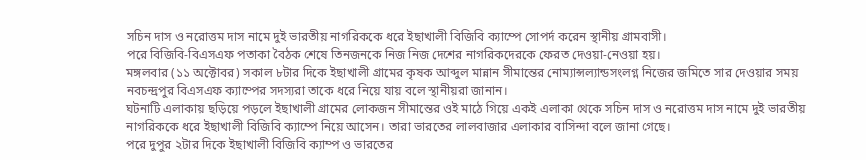সচিন দাস ও নরোত্তম দাস নামে দুই ভারতীয় নাগরিককে ধরে ইছাখালী বিজিবি ক্যাম্পে সোপর্দ করেন স্থানীয় গ্রামবাসী।
পরে বিজিবি-বিএসএফ পতাকা বৈঠক শেষে তিনজনকে নিজ নিজ দেশের নাগরিকদেরকে ফেরত দেওয়া-নেওয়া হয়।
মঙ্গলবার (১১ অক্টোবর) সকাল ৮টার দিকে ইছাখালী গ্রামের কৃষক আব্দুল মান্নান সীমান্তের নোম্যান্সল্যান্ডসংলগ্ন নিজের জমিতে সার দেওয়ার সময় নবচন্দ্রপুর বিএসএফ ক্যাম্পের সদস্যরা তাকে ধরে নিয়ে যায় বলে স্থানীয়রা জানান।
ঘটনাটি এলাকায় ছড়িয়ে পড়লে ইছাখালী গ্রামের লোকজন সীমান্তের ওই মাঠে গিয়ে একই এলাকা থেকে সচিন দাস ও নরোত্তম দাস নামে দুই ভারতীয় নাগরিককে ধরে ইছাখালী বিজিবি ক্যাম্পে নিয়ে আসেন। তারা ভারতের লালবাজার এলাকার বাসিন্দা বলে জানা গেছে।
পরে দুপুর ২টার দিকে ইছাখালী বিজিবি ক্যাম্প ও ভারতের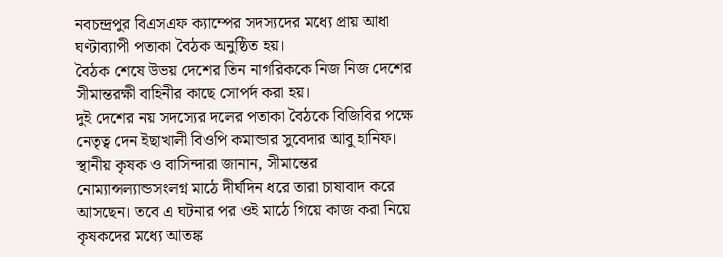নবচন্দ্রপুর বিএসএফ ক্যাম্পের সদস্যদের মধ্যে প্রায় আধা ঘণ্টাব্যাপী পতাকা বৈঠক অনুষ্ঠিত হয়।
বৈঠক শেষে উভয় দেশের তিন নাগরিককে নিজ নিজ দেশের সীমান্তরক্ষী বাহিনীর কাছে সোপর্দ করা হয়।
দুই দেশের নয় সদস্যের দলের পতাকা বৈঠকে বিজিবির পক্ষে নেতৃত্ব দেন ইছাখালী বিওপি কমান্ডার সুবেদার আবু হানিফ।
স্থানীয় কৃষক ও বাসিন্দারা জানান, সীমান্তের নোম্যান্সল্যান্ডসংলগ্ন মাঠে দীর্ঘদিন ধরে তারা চাষাবাদ করে আসছেন। তবে এ ঘটনার পর ওই মাঠে গিয়ে কাজ করা নিয়ে কৃষকদের মধ্যে আতঙ্ক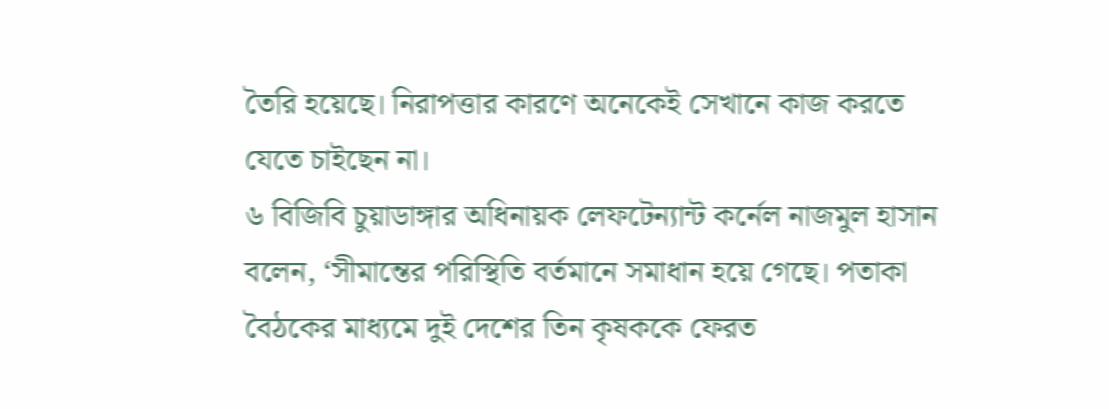তৈরি হয়েছে। নিরাপত্তার কারণে অনেকেই সেখানে কাজ করতে যেতে চাইছেন না।
৬ বিজিবি চুয়াডাঙ্গার অধিনায়ক লেফটেন্যান্ট কর্নেল নাজমুল হাসান বলেন, ‘সীমান্তের পরিস্থিতি বর্তমানে সমাধান হয়ে গেছে। পতাকা বৈঠকের মাধ্যমে দুই দেশের তিন কৃষককে ফেরত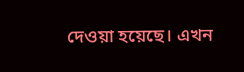দেওয়া হয়েছে। এখন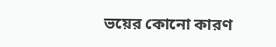ভয়ের কোনো কারণ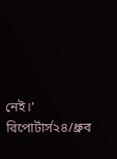নেই।’
রিপোর্টার্স২৪/ধ্রুব